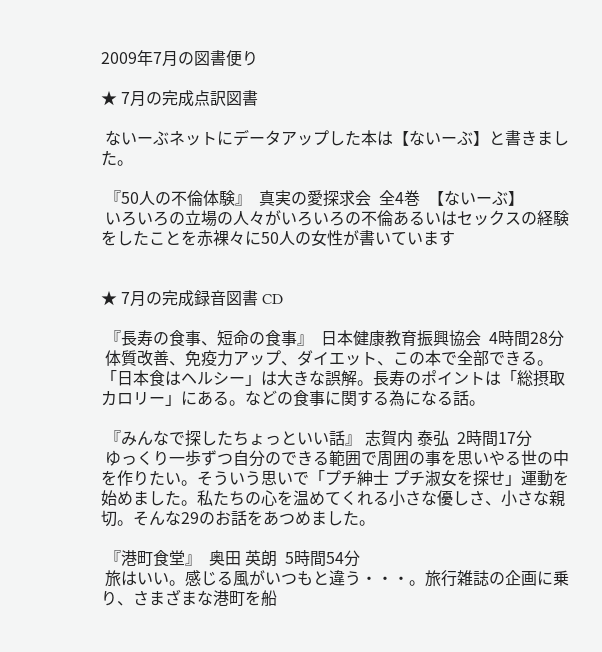2009年7月の図書便り

★ 7月の完成点訳図書

 ないーぶネットにデータアップした本は【ないーぶ】と書きました。

 『50人の不倫体験』  真実の愛探求会  全4巻  【ないーぶ】
 いろいろの立場の人々がいろいろの不倫あるいはセックスの経験をしたことを赤裸々に50人の女性が書いています


★ 7月の完成録音図書 CD

 『長寿の食事、短命の食事』  日本健康教育振興協会  4時間28分
 体質改善、免疫力アップ、ダイエット、この本で全部できる。「日本食はヘルシー」は大きな誤解。長寿のポイントは「総摂取カロリー」にある。などの食事に関する為になる話。

 『みんなで探したちょっといい話』 志賀内 泰弘  2時間17分
 ゆっくり一歩ずつ自分のできる範囲で周囲の事を思いやる世の中を作りたい。そういう思いで「プチ紳士 プチ淑女を探せ」運動を始めました。私たちの心を温めてくれる小さな優しさ、小さな親切。そんな29のお話をあつめました。

 『港町食堂』  奥田 英朗  5時間54分
 旅はいい。感じる風がいつもと違う・・・。旅行雑誌の企画に乗り、さまざまな港町を船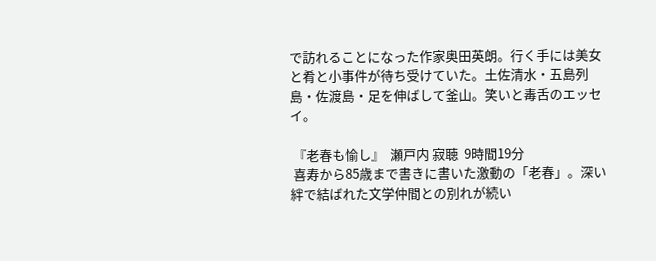で訪れることになった作家奥田英朗。行く手には美女と肴と小事件が待ち受けていた。土佐清水・五島列島・佐渡島・足を伸ばして釜山。笑いと毒舌のエッセイ。

 『老春も愉し』  瀬戸内 寂聴  9時間19分
 喜寿から85歳まで書きに書いた激動の「老春」。深い絆で結ばれた文学仲間との別れが続い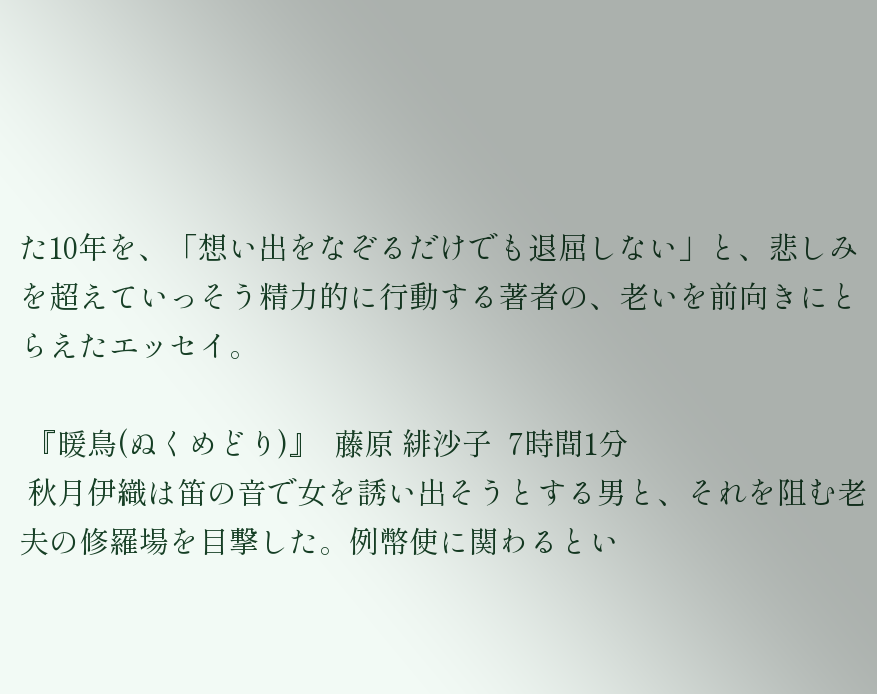た10年を、「想い出をなぞるだけでも退屈しない」と、悲しみを超えていっそう精力的に行動する著者の、老いを前向きにとらえたエッセイ。

 『暖鳥(ぬくめどり)』  藤原 緋沙子  7時間1分
 秋月伊織は笛の音で女を誘い出そうとする男と、それを阻む老夫の修羅場を目撃した。例幣使に関わるとい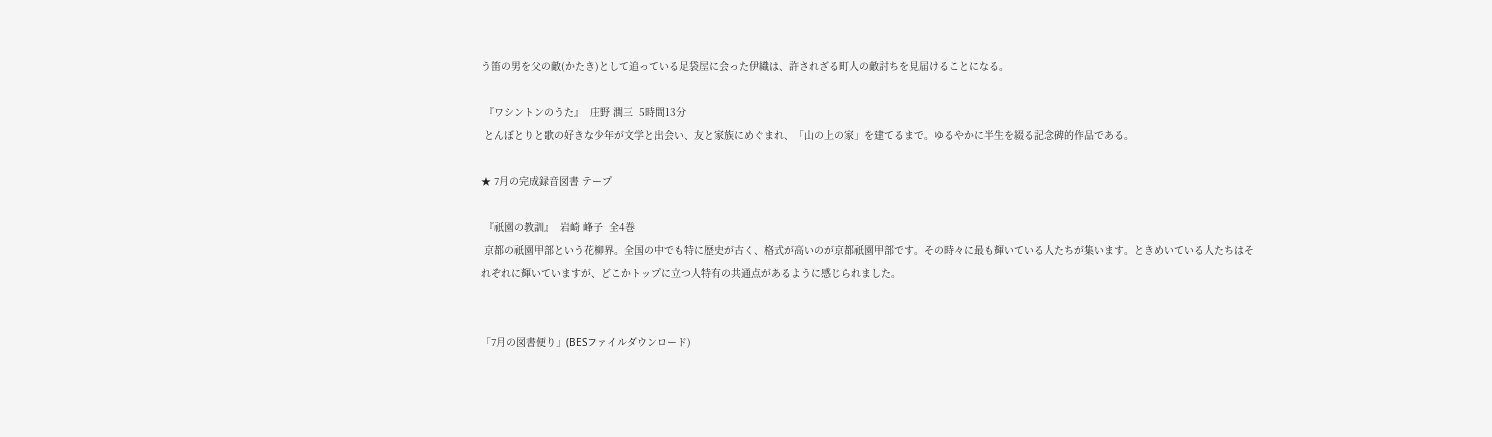う笛の男を父の敵(かたき)として追っている足袋屋に会った伊織は、許されざる町人の敵討ちを見届けることになる。

 『ワシントンのうた』  庄野 潤三  5時間13分
 とんぼとりと歌の好きな少年が文学と出会い、友と家族にめぐまれ、「山の上の家」を建てるまで。ゆるやかに半生を綴る記念碑的作品である。

★ 7月の完成録音図書 テープ

 『祇園の教訓』  岩崎 峰子  全4巻
 京都の祇園甲部という花柳界。全国の中でも特に歴史が古く、格式が高いのが京都祇園甲部です。その時々に最も輝いている人たちが集います。ときめいている人たちはそれぞれに輝いていますが、どこかトップに立つ人特有の共通点があるように感じられました。


「7月の図書便り」(BESファイルダウンロード)